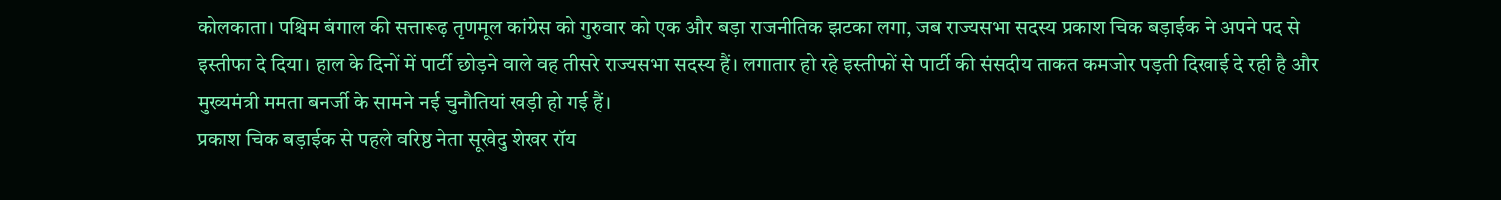कोलकाता। पश्चिम बंगाल की सत्तारूढ़ तृणमूल कांग्रेस को गुरुवार को एक और बड़ा राजनीतिक झटका लगा, जब राज्यसभा सदस्य प्रकाश चिक बड़ाईक ने अपने पद से इस्तीफा दे दिया। हाल के दिनों में पार्टी छोड़ने वाले वह तीसरे राज्यसभा सदस्य हैं। लगातार हो रहे इस्तीफों से पार्टी की संसदीय ताकत कमजोर पड़ती दिखाई दे रही है और मुख्यमंत्री ममता बनर्जी के सामने नई चुनौतियां खड़ी हो गई हैं।
प्रकाश चिक बड़ाईक से पहले वरिष्ठ नेता सूखेदु शेखर रॉय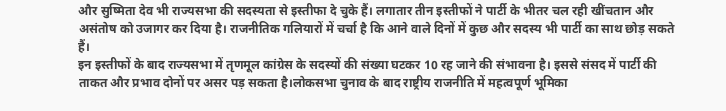और सुष्मिता देव भी राज्यसभा की सदस्यता से इस्तीफा दे चुके हैं। लगातार तीन इस्तीफों ने पार्टी के भीतर चल रही खींचतान और असंतोष को उजागर कर दिया है। राजनीतिक गलियारों में चर्चा है कि आने वाले दिनों में कुछ और सदस्य भी पार्टी का साथ छोड़ सकते हैं।
इन इस्तीफों के बाद राज्यसभा में तृणमूल कांग्रेस के सदस्यों की संख्या घटकर 10 रह जाने की संभावना है। इससे संसद में पार्टी की ताकत और प्रभाव दोनों पर असर पड़ सकता है।लोकसभा चुनाव के बाद राष्ट्रीय राजनीति में महत्वपूर्ण भूमिका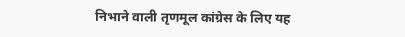निभाने वाली तृणमूल कांग्रेस के लिए यह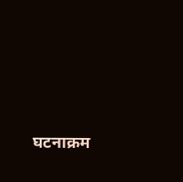घटनाक्रम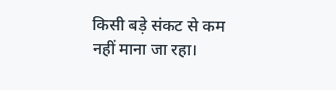किसी बड़े संकट से कम नहीं माना जा रहा।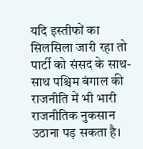यदि इस्तीफों का सिलसिला जारी रहा तो पार्टी को संसद के साथ-साथ पश्चिम बंगाल की राजनीति में भी भारी राजनीतिक नुकसान उठाना पड़ सकता है।